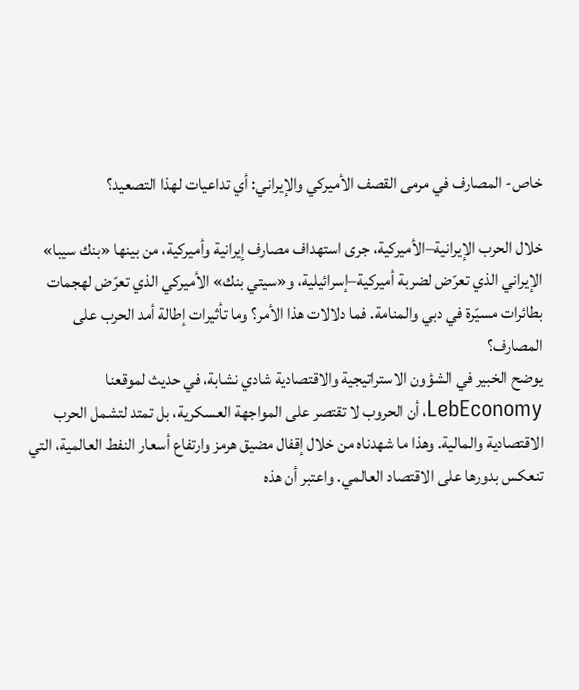خاص- المصارف في مرمى القصف الأميركي والإيراني: أي تداعيات لهذا التصعيد؟

خلال الحرب الإيرانية–الأميركية، جرى استهداف مصارف إيرانية وأميركية، من بينها «بنك سيبا» الإيراني الذي تعرّض لضربة أميركية–إسرائيلية، و«سيتي بنك» الأميركي الذي تعرّض لهجمات بطائرات مسيّرة في دبي والمنامة. فما دلالات هذا الأمر؟ وما تأثيرات إطالة أمد الحرب على المصارف؟
يوضح الخبير في الشؤون الاستراتيجية والاقتصادية شادي نشابة، في حديث لموقعنا LebEconomy، أن الحروب لا تقتصر على المواجهة العسكرية، بل تمتد لتشمل الحرب الاقتصادية والمالية. وهذا ما شهدناه من خلال إقفال مضيق هرمز وارتفاع أسعار النفط العالمية، التي تنعكس بدورها على الاقتصاد العالمي. واعتبر أن هذه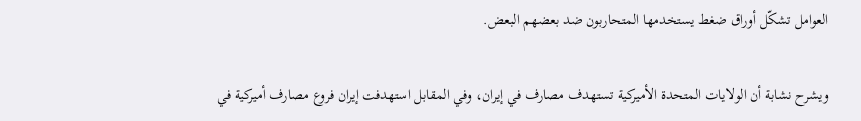العوامل تشكّل أوراق ضغط يستخدمها المتحاربون ضد بعضهم البعض.

ويشرح نشابة أن الولايات المتحدة الأميركية تستهدف مصارف في إيران، وفي المقابل استهدفت إيران فروع مصارف أميركية في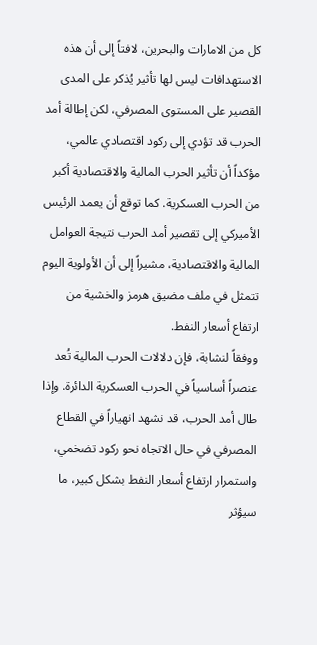كل من الامارات والبحرين، لافتاً إلى أن هذه الاستهدافات ليس لها تأثير يُذكر على المدى القصير على المستوى المصرفي، لكن إطالة أمد الحرب قد تؤدي إلى ركود اقتصادي عالمي، مؤكداً أن تأثير الحرب المالية والاقتصادية أكبر من الحرب العسكرية. كما توقع أن يعمد الرئيس الأميركي إلى تقصير أمد الحرب نتيجة العوامل المالية والاقتصادية، مشيراً إلى أن الأولوية اليوم تتمثل في ملف مضيق هرمز والخشية من ارتفاع أسعار النفط.
ووفقاً لنشابة، فإن دلالات الحرب المالية تُعد عنصراً أساسياً في الحرب العسكرية الدائرة. وإذا طال أمد الحرب، قد نشهد انهياراً في القطاع المصرفي في حال الاتجاه نحو ركود تضخمي، واستمرار ارتفاع أسعار النفط بشكل كبير، ما سيؤثر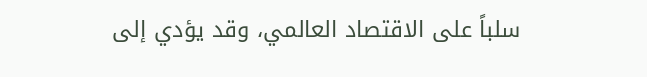سلباً على الاقتصاد العالمي، وقد يؤدي إلى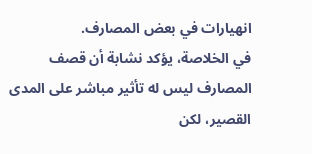انهيارات في بعض المصارف.
في الخلاصة، يؤكد نشابة أن قصف المصارف ليس له تأثير مباشر على المدى القصير، لكن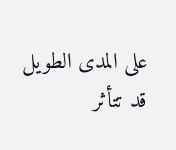على المدى الطويل قد تتأثر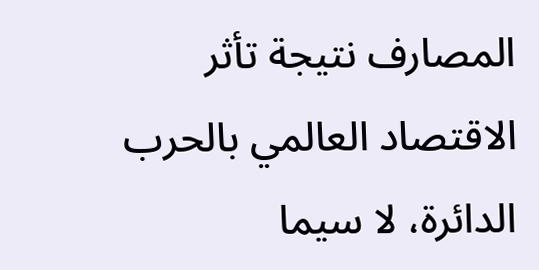المصارف نتيجة تأثر الاقتصاد العالمي بالحرب الدائرة، لا سيما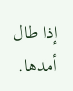إذا طال أمدها.